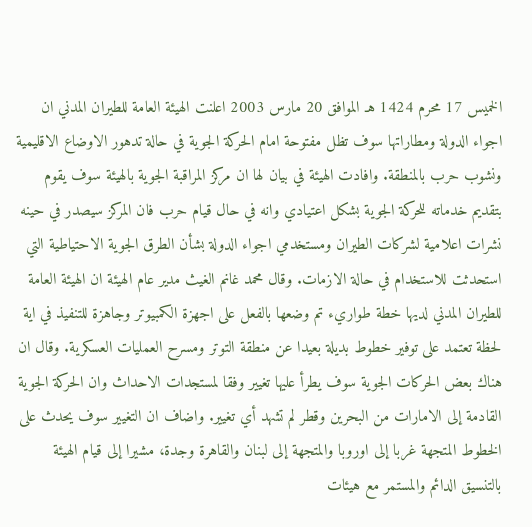الخميس 17 محرم 1424 هـ الموافق 20 مارس 2003 اعلنت الهيئة العامة للطيران المدني ان اجواء الدولة ومطاراتها سوف تظل مفتوحة امام الحركة الجوية في حالة تدهور الاوضاع الاقليمية ونشوب حرب بالمنطقة. وافادت الهيئة في بيان لها ان مركز المراقبة الجوية بالهيئة سوف يقوم بتقديم خدماته للحركة الجوية بشكل اعتيادي وانه في حال قيام حرب فان المركز سيصدر في حينه نشرات اعلامية لشركات الطيران ومستخدمي اجواء الدولة بشأن الطرق الجوية الاحتياطية التي استحدثت للاستخدام في حالة الازمات. وقال محمد غانم الغيث مدير عام الهيئة ان الهيئة العامة للطيران المدني لديها خطة طواريء تم وضعها بالفعل على اجهزة الكمبيوتر وجاهزة للتنفيذ في اية لحظة تعتمد على توفير خطوط بديلة بعيدا عن منطقة التوتر ومسرح العمليات العسكرية. وقال ان هناك بعض الحركات الجوية سوف يطرأ عليها تغيير وفقا لمستجدات الاحداث وان الحركة الجوية القادمة إلى الامارات من البحرين وقطر لم تشهد أي تغيير. واضاف ان التغيير سوف يحدث على الخطوط المتجهة غربا إلى اوروبا والمتجهة إلى لبنان والقاهرة وجدة، مشيرا إلى قيام الهيئة بالتنسيق الدائم والمستمر مع هيئات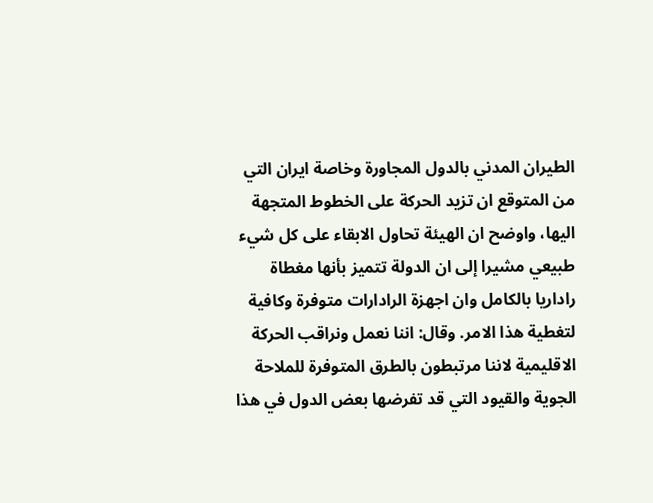الطيران المدني بالدول المجاورة وخاصة ايران التي من المتوقع ان تزيد الحركة على الخطوط المتجهة اليها، واوضح ان الهيئة تحاول الابقاء على كل شيء طبيعي مشيرا إلى ان الدولة تتميز بأنها مغطاة راداريا بالكامل وان اجهزة الرادارات متوفرة وكافية لتغطية هذا الامر. وقال: اننا نعمل ونراقب الحركة الاقليمية لاننا مرتبطون بالطرق المتوفرة للملاحة الجوية والقيود التي قد تفرضها بعض الدول في هذا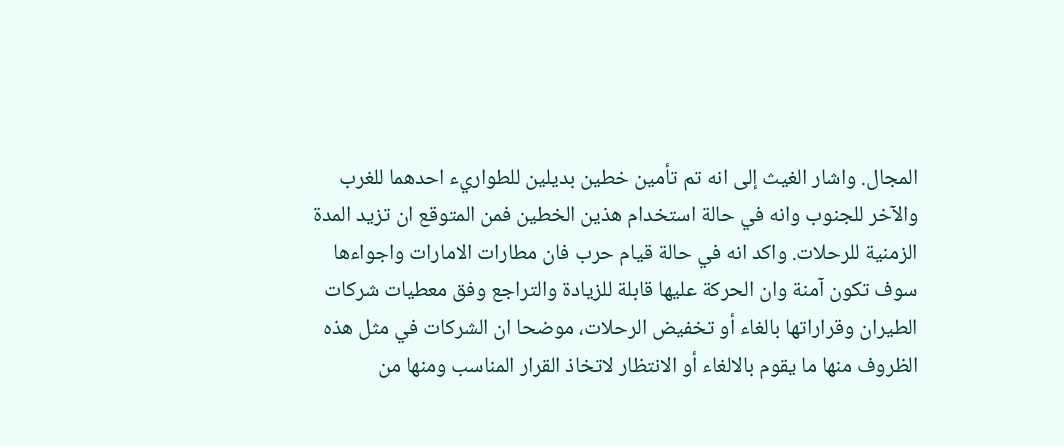المجال. واشار الغيث إلى انه تم تأمين خطين بديلين للطواريء احدهما للغرب والآخر للجنوب وانه في حالة استخدام هذين الخطين فمن المتوقع ان تزيد المدة الزمنية للرحلات. واكد انه في حالة قيام حرب فان مطارات الامارات واجواءها سوف تكون آمنة وان الحركة عليها قابلة للزيادة والتراجع وفق معطيات شركات الطيران وقراراتها بالغاء أو تخفيض الرحلات، موضحا ان الشركات في مثل هذه الظروف منها ما يقوم بالالغاء أو الانتظار لاتخاذ القرار المناسب ومنها من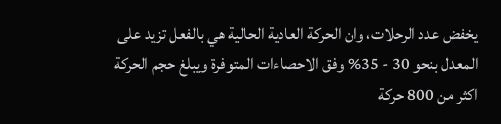يخفض عدد الرحلات، وان الحركة العادية الحالية هي بالفعل تزيد على المعدل بنحو 30 - 35% وفق الاحصاءات المتوفرة ويبلغ حجم الحركة اكثر من 800 حركة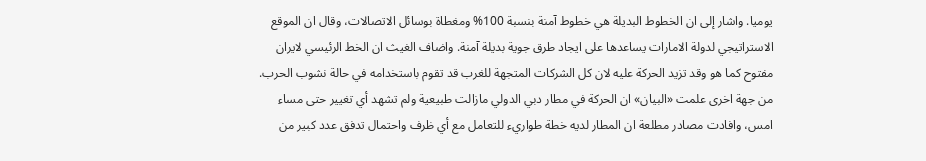يوميا. واشار إلى ان الخطوط البديلة هي خطوط آمنة بنسبة 100% ومغطاة بوسائل الاتصالات، وقال ان الموقع الاستراتيجي لدولة الامارات يساعدها على ايجاد طرق جوية بديلة آمنة. واضاف الغيث ان الخط الرئيسي لايران مفتوح كما هو وقد تزيد الحركة عليه لان كل الشركات المتجهة للغرب قد تقوم باستخدامه في حالة نشوب الحرب. من جهة اخرى علمت «البيان» ان الحركة في مطار دبي الدولي مازالت طبيعية ولم تشهد أي تغيير حتى مساء امس، وافادت مصادر مطلعة ان المطار لديه خطة طواريء للتعامل مع أي ظرف واحتمال تدفق عدد كبير من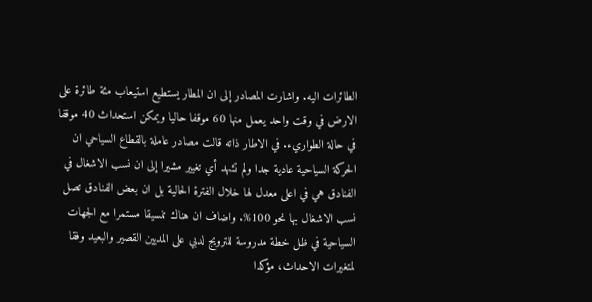الطائرات اليه. واشارت المصادر إلى ان المطار يستطيع استيعاب مئة طائرة على الارض في وقت واحد يعمل منها 60 موقفا حاليا ويمكن استحداث 40 موقفا في حالة الطواريء. في الاطار ذاته قالت مصادر عاملة بالقطاع السياحي ان الحركة السياحية عادية جدا ولم تشهد أي تغيير مشيرا إلى ان نسب الاشغال في الفنادق هي في اعلى معدل لها خلال الفترة الحالية بل ان بعض الفنادق تصل نسب الاشغال بها نحو 100%. واضاف ان هناك تنسيقا مستمرا مع الجهات السياحية في ظل خطة مدروسة للترويج لدبي على المديين القصير والبعيد وفقا لمتغيرات الاحداث، مؤكدا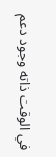في الوقت ذاته وجود دعم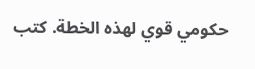حكومي قوي لهذه الخطة. كتب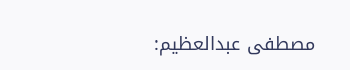مصطفى عبدالعظيم: